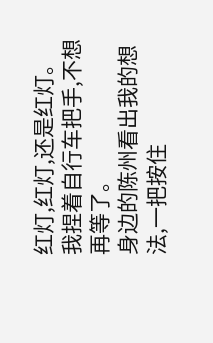红灯,红灯,还是红灯。
我捏着自行车把手,不想再等了。
身边的陈州看出我的想法,一把按住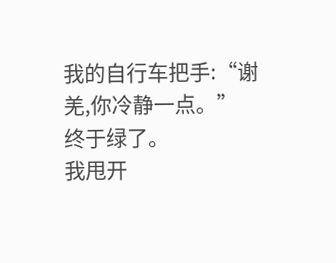我的自行车把手:“谢羌,你冷静一点。”
终于绿了。
我甩开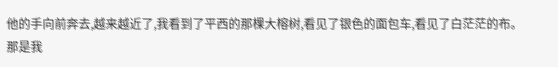他的手向前奔去,越来越近了,我看到了平西的那棵大榕树,看见了银色的面包车,看见了白茫茫的布。
那是我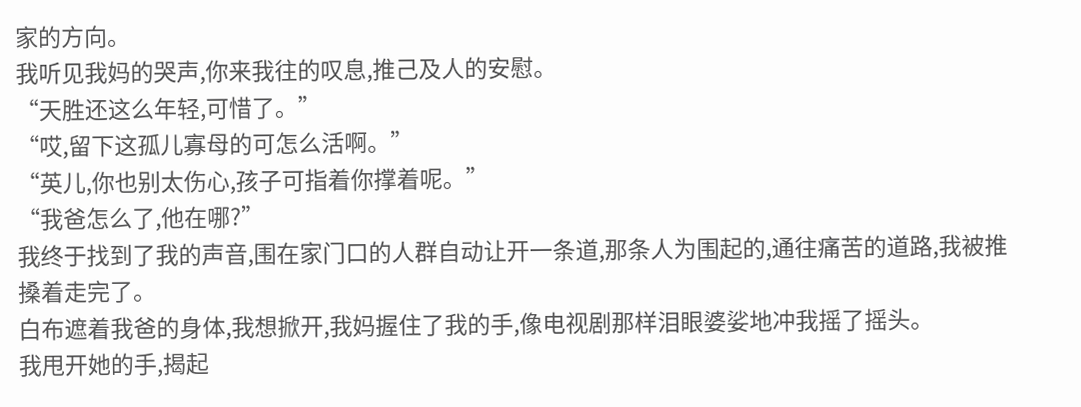家的方向。
我听见我妈的哭声,你来我往的叹息,推己及人的安慰。
“天胜还这么年轻,可惜了。”
“哎,留下这孤儿寡母的可怎么活啊。”
“英儿,你也别太伤心,孩子可指着你撑着呢。”
“我爸怎么了,他在哪?”
我终于找到了我的声音,围在家门口的人群自动让开一条道,那条人为围起的,通往痛苦的道路,我被推搡着走完了。
白布遮着我爸的身体,我想掀开,我妈握住了我的手,像电视剧那样泪眼婆娑地冲我摇了摇头。
我甩开她的手,揭起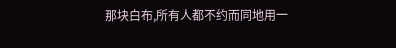那块白布,所有人都不约而同地用一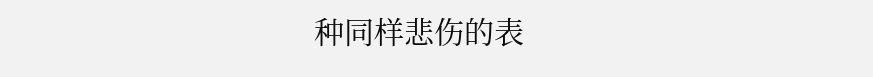种同样悲伤的表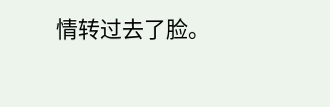情转过去了脸。